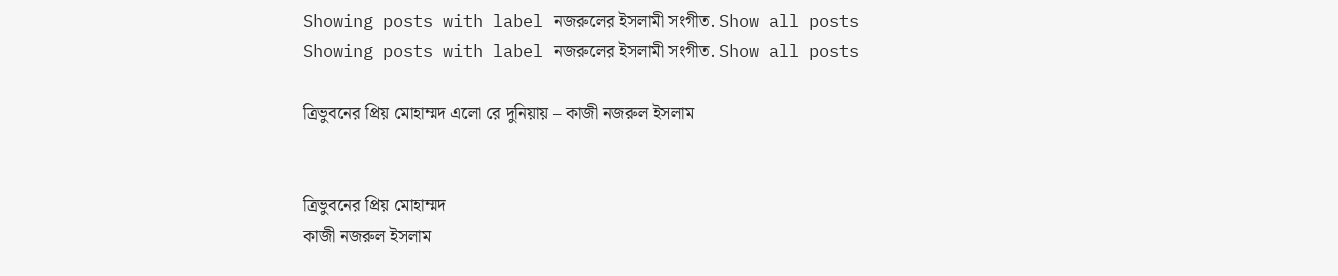Showing posts with label নজরুলের ইসলামী সংগীত. Show all posts
Showing posts with label নজরুলের ইসলামী সংগীত. Show all posts

ত্রিভুবনের প্রিয় মোহাম্মদ এলো রে দুনিয়ায় – কাজী নজরুল ইসলাম


ত্রিভুবনের প্রিয় মোহাম্মদ
কাজী নজরুল ইসলাম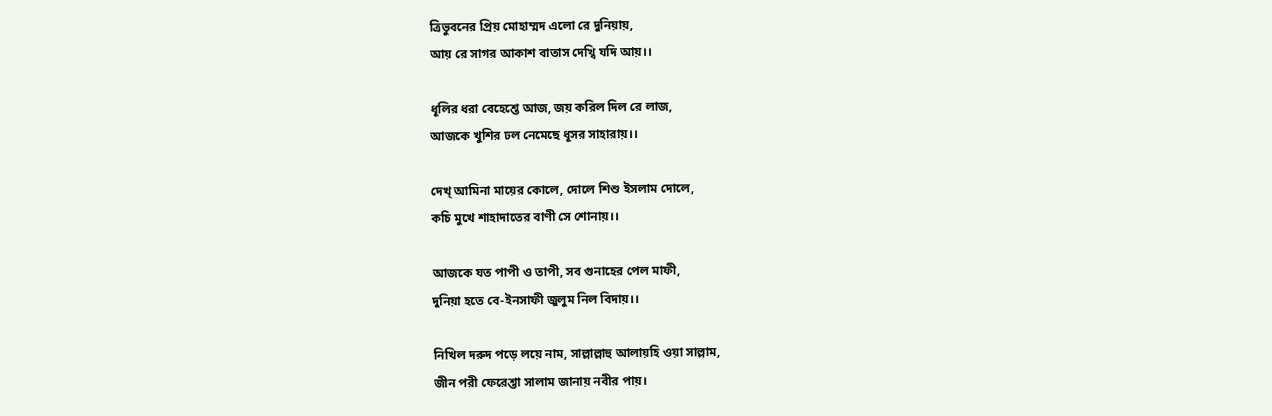ত্রিভুবনের প্রিয় মোহাম্মদ এলো রে দুনিয়ায়,
আয় রে সাগর আকাশ বাতাস দেখ্বি যদি আয়।।

ধূলির ধরা বেহেশ্তে আজ, জয় করিল দিল রে লাজ,
আজকে খুশির ঢল নেমেছে ধূসর সাহারায়।।

দেখ্ আমিনা মায়ের কোলে, দোলে শিশু ইসলাম দোলে,
কচি মুখে শাহাদাতের বাণী সে শোনায়।।

আজকে যত পাপী ও তাপী, সব গুনাহের পেল মাফী,
দুনিয়া হতে বে-ইনসাফী জুলুম নিল বিদায়।।

নিখিল দরুদ পড়ে লয়ে নাম, সাল্লাল্লাহু আলায়হি ওয়া সাল্লাম,
জীন পরী ফেরেশ্তা সালাম জানায় নবীর পায়।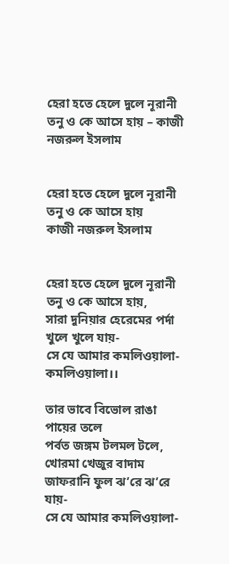হেরা হতে হেলে দুলে নূরানী তনু ও কে আসে হায় – কাজী নজরুল ইসলাম


হেরা হতে হেলে দুলে নূরানী তনু ও কে আসে হায়
কাজী নজরুল ইসলাম


হেরা হতে হেলে দুলে নূরানী তনু ও কে আসে হায়,
সারা দুনিয়ার হেরেমের পর্দা খুলে খুলে যায়-
সে যে আমার কমলিওয়ালা-কমলিওয়ালা।।

তার ভাবে বিভোল রাঙা পায়ের তলে
পর্বত জঙ্গম টলমল টলে,
খোরমা খেজুর বাদাম জাফরানি ফুল ঝ’রে ঝ’রে যায়-
সে যে আমার কমলিওয়ালা-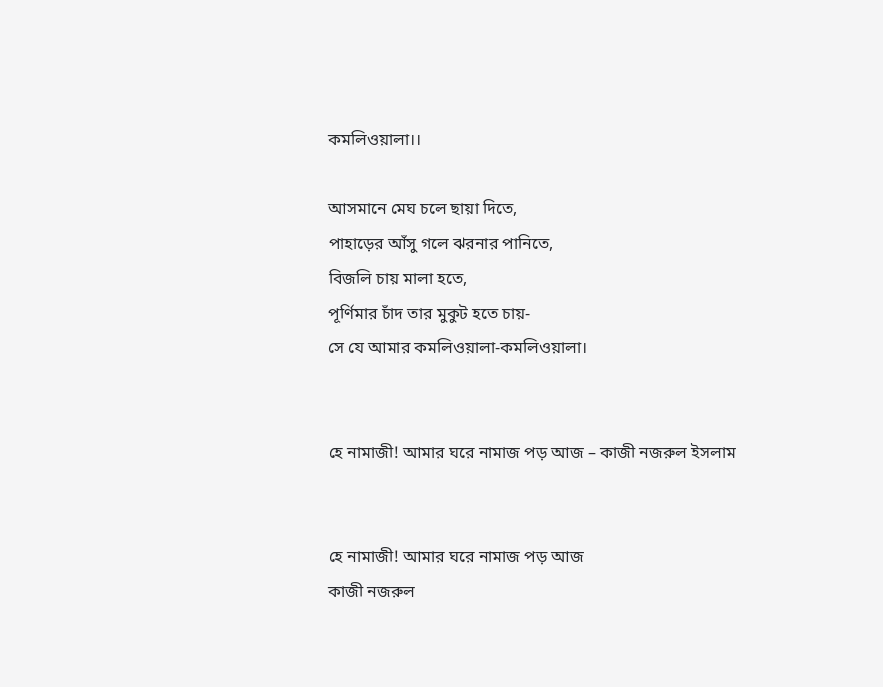কমলিওয়ালা।।

আসমানে মেঘ চলে ছায়া দিতে,
পাহাড়ের আঁসু গলে ঝরনার পানিতে,
বিজলি চায় মালা হতে,
পূর্ণিমার চাঁদ তার মুকুট হতে চায়-
সে যে আমার কমলিওয়ালা-কমলিওয়ালা।


হে নামাজী! আমার ঘরে নামাজ পড় আজ – কাজী নজরুল ইসলাম


হে নামাজী! আমার ঘরে নামাজ পড় আজ
কাজী নজরুল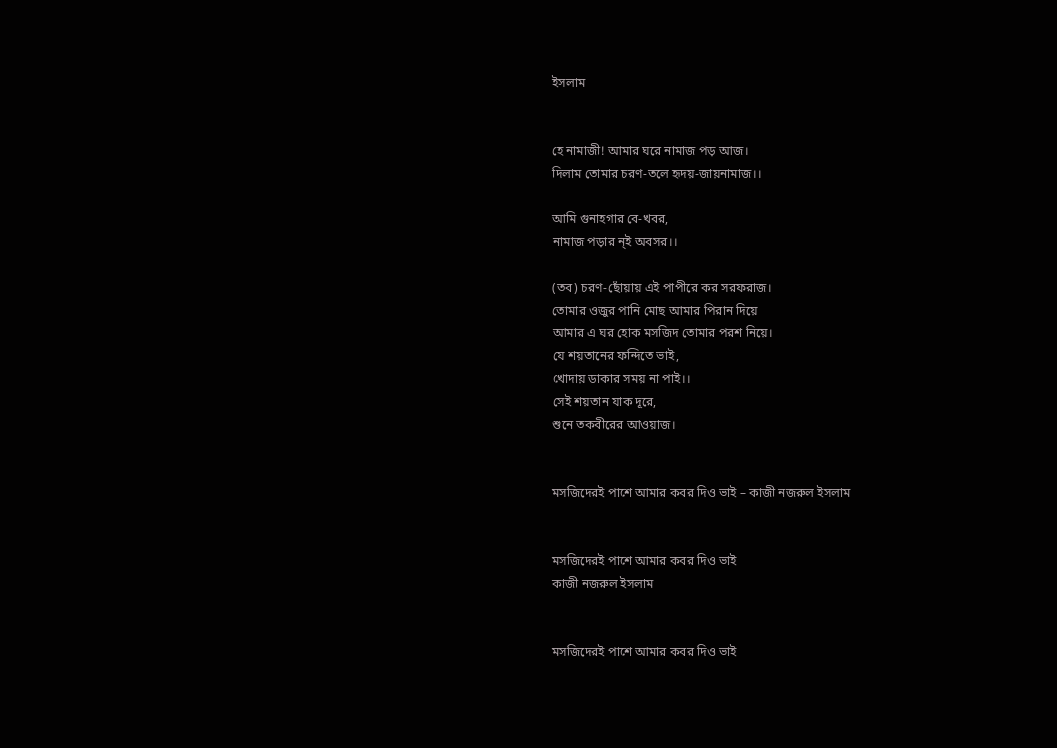ইসলাম


হে নামাজী! আমার ঘরে নামাজ পড় আজ।
দিলাম তোমার চরণ-তলে হৃদয়-জায়নামাজ।।

আমি গুনাহগার বে-খবর,
নামাজ পড়ার ন্ই অবসর।।

(তব) চরণ-ছোঁয়ায় এই পাপীরে কর সরফরাজ।
তোমার ওজুর পানি মোছ আমার পিরান দিয়ে
আমার এ ঘর হোক মসজিদ তোমার পরশ নিয়ে।
যে শয়তানের ফন্দিতে ভাই,
খোদায় ডাকার সময় না পাই।।
সেই শয়তান যাক দূরে,
শুনে তকবীরের আওয়াজ।


মসজিদেরই পাশে আমার কবর দিও ভাই – কাজী নজরুল ইসলাম


মসজিদেরই পাশে আমার কবর দিও ভাই
কাজী নজরুল ইসলাম


মসজিদেরই পাশে আমার কবর দিও ভাই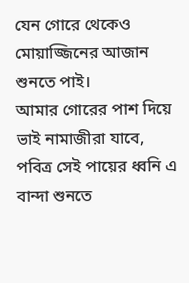যেন গোরে থেকেও মোয়াজ্জিনের আজান শুনতে পাই।
আমার গোরের পাশ দিয়ে ভাই নামাজীরা যাবে,
পবিত্র সেই পায়ের ধ্বনি এ বান্দা শুনতে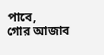পাবে,
গোর আজাব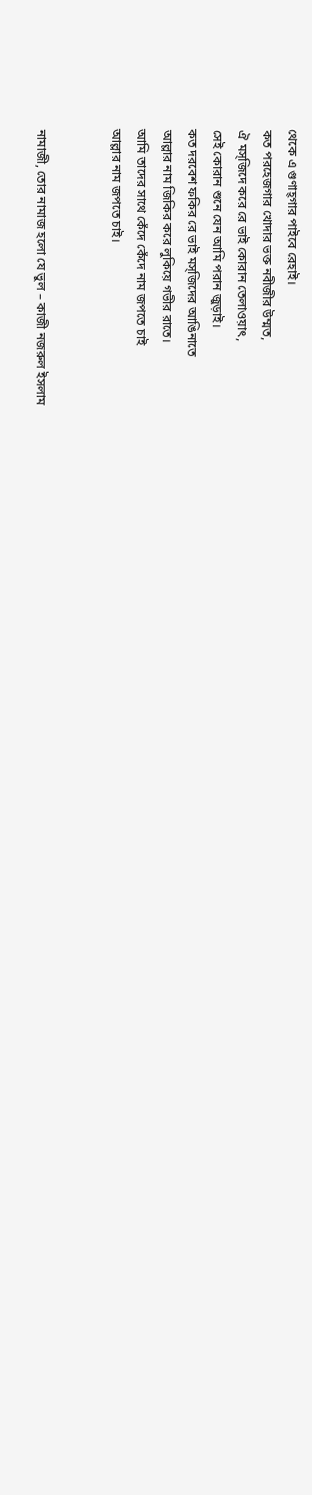থেকে এ গুণাহ্গার পাইবে রেহাই।
কত পরহেজগার খোদার ভক্ত নবীজীর উম্মত,
ঐ মস্জিদে করে রে ভাই কোরান তেলাওয়াৎ,
সেই কোরান শুনে যেন আমি পরান জুড়াই।
কত দরবেশ ফকির রে ভাই মস্জিদের আঙিনাতে
আল্লার নাম জিকির করে লুকিয়ে গভীর রাতে।
আমি তাদের সাথে কেঁদে কেঁদে নাম জপতে চাই
আল্লার নাম জপতে চাই।


নামাজী, তোর নামাজ হলো যে ভুল – কাজী নজরুল ইসলাম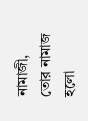নামাজী, তোর নামাজ হলো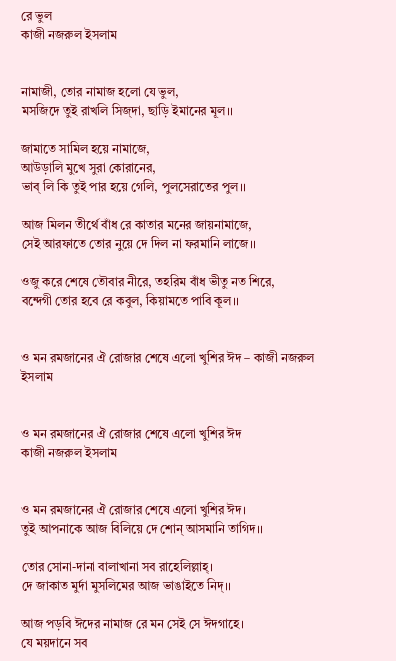রে ভুল
কাজী নজরুল ইসলাম


নামাজী, তোর নামাজ হলো যে ভুল,
মসজিদে তুই রাখলি সিজ্দা, ছাড়ি ইমানের মূল।।

জামাতে সামিল হয়ে নামাজে,
আউড়ালি মুখে সুরা কোরানের,
ভাব্ লি কি তুই পার হয়ে গেলি, পুলসেরাতের পুল।।

আজ মিলন তীর্থে বাঁধ রে কাতার মনের জায়নামাজে,
সেই আরফাতে তোর নুয়ে দে দিল না ফরমানি লাজে।।

ওজু করে শেষে তৌবার নীরে, তহরিম বাঁধ ভীতু নত শিরে,
বন্দেগী তোর হবে রে কবুল, কিয়ামতে পাবি কূল।।


ও মন রমজানের ঐ রোজার শেষে এলো খুশির ঈদ – কাজী নজরুল ইসলাম


ও মন রমজানের ঐ রোজার শেষে এলো খুশির ঈদ
কাজী নজরুল ইসলাম


ও মন রমজানের ঐ রোজার শেষে এলো খুশির ঈদ।
তুই আপনাকে আজ বিলিয়ে দে শোন্ আসমানি তাগিদ।।

তোর সোনা-দানা বালাখানা সব রাহেলিল্লাহ্।
দে জাকাত মুর্দা মুসলিমের আজ ভাঙাইতে নিদ্।।

আজ পড়বি ঈদের নামাজ রে মন সেই সে ঈদগাহে।
যে ময়দানে সব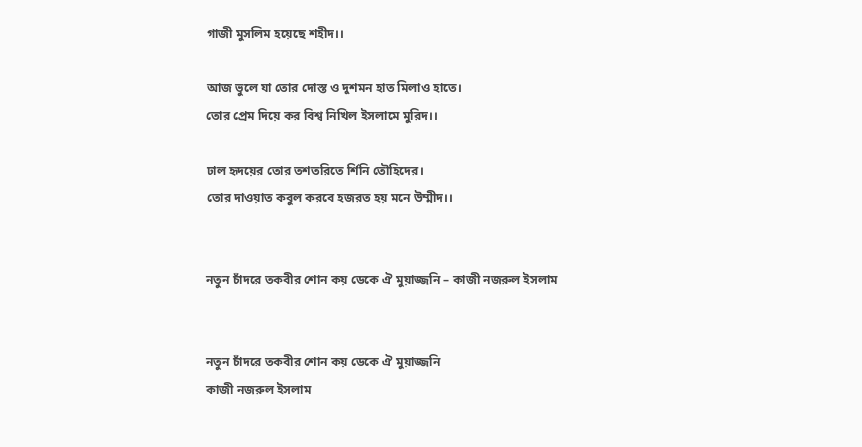গাজী মুসলিম হয়েছে শহীদ।।

আজ ভুলে যা তোর দোস্ত ও দুশমন হাত মিলাও হাতে।
তোর প্রেম দিয়ে কর বিশ্ব নিখিল ইসলামে মুরিদ।।

ঢাল হৃদয়ের তোর তশতরিতে র্শিনি তৌহিদের।
তোর দাওয়াত কবুল করবে হজরত হয় মনে উম্মীদ।।


নতুন চাঁদরে তকবীর শোন কয় ডেকে ঐ মুয়াজ্জনি – কাজী নজরুল ইসলাম


নতুন চাঁদরে তকবীর শোন কয় ডেকে ঐ মুয়াজ্জনি
কাজী নজরুল ইসলাম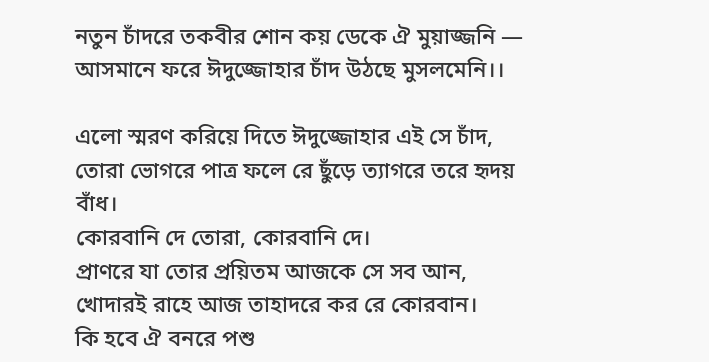নতুন চাঁদরে তকবীর শোন কয় ডেকে ঐ মুয়াজ্জনি —
আসমানে ফরে ঈদুজ্জোহার চাঁদ উঠছে মুসলমেনি।।

এলো স্মরণ করিয়ে দিতে ঈদুজ্জোহার এই সে চাঁদ,
তোরা ভোগরে পাত্র ফলে রে ছুঁড়ে ত্যাগরে তরে হৃদয় বাঁধ।
কোরবানি দে তোরা, কোরবানি দে।
প্রাণরে যা তোর প্রয়িতম আজকে সে সব আন,
খোদারই রাহে আজ তাহাদরে কর রে কোরবান।
কি হবে ঐ বনরে পশু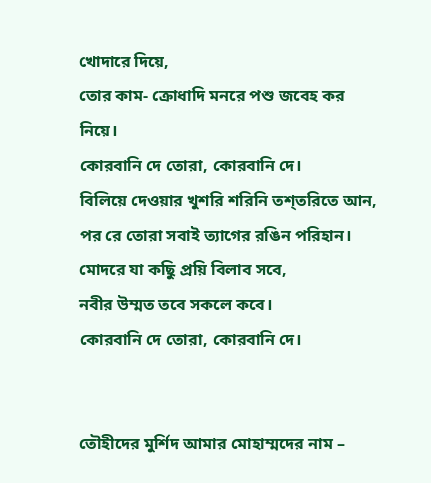খোদারে দিয়ে,
তোর কাম- ক্রোধাদি মনরে পশু জবেহ কর নিয়ে।
কোরবানি দে তোরা, কোরবানি দে।
বিলিয়ে দেওয়ার খুশরি শরিনি তশ্‌তরিতে আন,
পর রে তোরা সবাই ত্যাগের রঙিন পরিহান।
মোদরে যা কছিু প্রয়ি বিলাব সবে,
নবীর উম্মত তবে সকলে কবে।
কোরবানি দে তোরা, কোরবানি দে।


তৌহীদের মুর্শিদ আমার মোহাম্মদের নাম –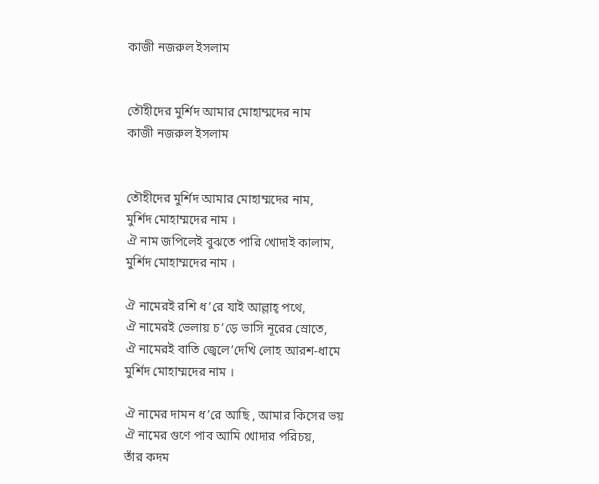কাজী নজরুল ইসলাম


তৌহীদের মুর্শিদ আমার মোহাম্মদের নাম
কাজী নজরুল ইসলাম


তৌহীদের মুর্শিদ আমার মোহাম্মদের নাম,
মুর্শিদ মোহাম্মদের নাম ।
ঐ নাম জপিলেই বুঝতে পারি খোদাই কালাম,
মুর্শিদ মোহাম্মদের নাম ।

ঐ নামেরই রশি ধ’রে যাই আল্লাহ্ পথে,
ঐ নামেরই ভেলায় চ’ড়ে ভাসি নূরের স্রোতে,
ঐ নামেরই বাতি জ্বেলে’দেখি লোহ আরশ-ধামে
মুর্শিদ মোহাম্মদের নাম ।

ঐ নামের দামন ধ’রে আছি , আমার কিসের ভয়
ঐ নামের গুণে পাব আমি খোদার পরিচয়,
তাঁর কদম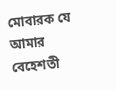মোবারক যে আমার বেহেশতী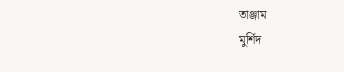তাঞ্জাম
মুর্শিদ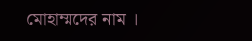মোহাম্মদের নাম ।